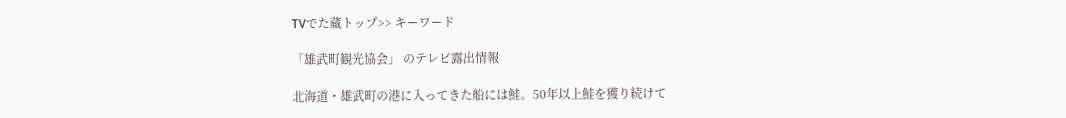TVでた蔵トップ>> キーワード

「雄武町観光協会」 のテレビ露出情報

北海道・雄武町の港に入ってきた船には鮭。50年以上鮭を獲り続けて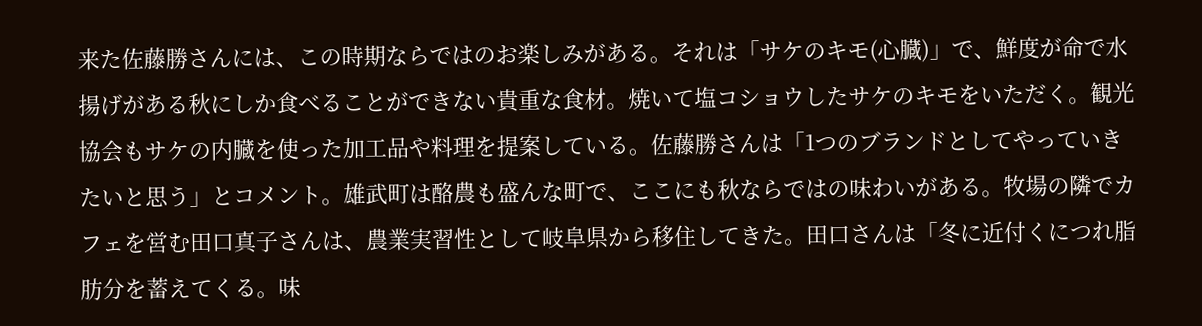来た佐藤勝さんには、この時期ならではのお楽しみがある。それは「サケのキモ(心臓)」で、鮮度が命で水揚げがある秋にしか食べることができない貴重な食材。焼いて塩コショウしたサケのキモをいただく。観光協会もサケの内臓を使った加工品や料理を提案している。佐藤勝さんは「1つのブランドとしてやっていきたいと思う」とコメント。雄武町は酪農も盛んな町で、ここにも秋ならではの味わいがある。牧場の隣でカフェを営む田口真子さんは、農業実習性として岐阜県から移住してきた。田口さんは「冬に近付くにつれ脂肪分を蓄えてくる。味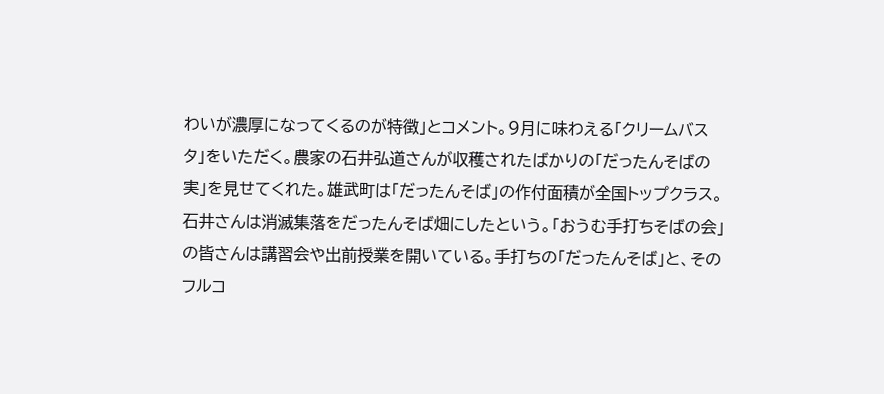わいが濃厚になってくるのが特徴」とコメント。9月に味わえる「クリームバスタ」をいただく。農家の石井弘道さんが収穫されたばかりの「だったんそばの実」を見せてくれた。雄武町は「だったんそば」の作付面積が全国トップクラス。石井さんは消滅集落をだったんそば畑にしたという。「おうむ手打ちそばの会」の皆さんは講習会や出前授業を開いている。手打ちの「だったんそば」と、そのフルコ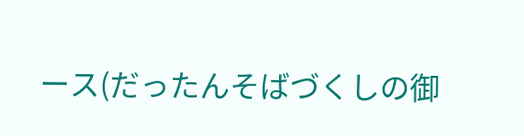ース(だったんそばづくしの御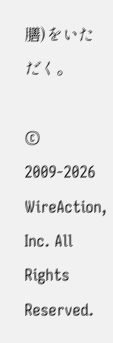膳)をいただく。

© 2009-2026 WireAction, Inc. All Rights Reserved.